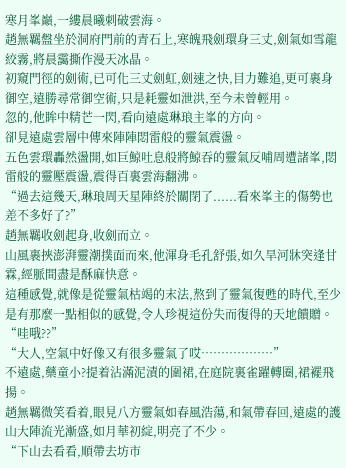寒月峯巔,一縷晨曦刺破雲海。
趙無羈盤坐於洞府門前的青石上,寒魄飛劍環身三丈,劍氣如雪龍絞霧,將晨靄撕作漫天冰晶。
初窺門徑的劍術,已可化三丈劍虹,劍速之快,目力難追,更可裹身御空,遠勝尋常御空術,只是耗靈如泄洪,至今未曾輕用。
忽的,他眸中精芒一閃,看向遠處琳琅主峯的方向。
卻見遠處雲層中傳來陣陣悶雷般的靈氣震盪。
五色雲環轟然盪開,如巨鯨吐息般將鯨吞的靈氣反哺周遭諸峯,悶雷般的靈壓震盪,震得百裏雲海翻沸。
“過去這幾天,琳琅周天星陣終於關閉了......看來峯主的傷勢也差不多好了?”
趙無羈收劍起身,收劍而立。
山風裹挾澎湃靈潮撲面而來,他渾身毛孔舒張,如久旱河牀突逢甘霖,經脈間盡是酥麻快意。
這種感覺,就像是從靈氣枯竭的末法,熬到了靈氣復甦的時代,至少是有那麼一點相似的感覺,令人珍視這份失而復得的天地饋贈。
“哇哦??”
“大人,空氣中好像又有很多靈氣了哎………………”
不遠處,藥童小?提着沾滿泥漬的圍裙,在庭院裏雀躍轉圈,裙襬飛揚。
趙無羈微笑看着,眼見八方靈氣如春風浩蕩,和氣帶春回,遠處的護山大陣流光漸盛,如月華初綻,明亮了不少。
“下山去看看,順帶去坊市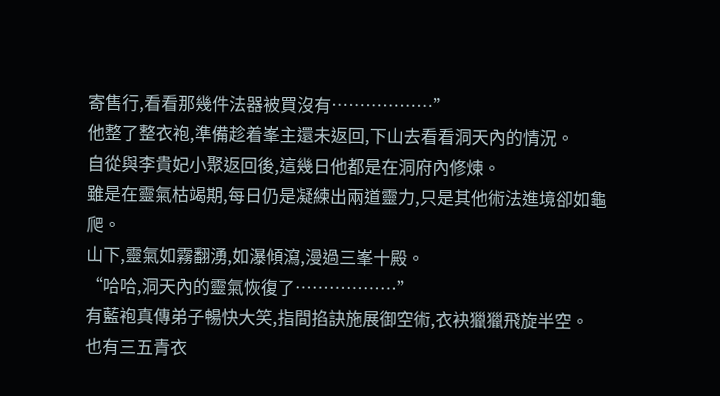寄售行,看看那幾件法器被買沒有………………”
他整了整衣袍,準備趁着峯主還未返回,下山去看看洞天內的情況。
自從與李貴妃小聚返回後,這幾日他都是在洞府內修煉。
雖是在靈氣枯竭期,每日仍是凝練出兩道靈力,只是其他術法進境卻如龜爬。
山下,靈氣如霧翻湧,如瀑傾瀉,漫過三峯十殿。
“哈哈,洞天內的靈氣恢復了………………”
有藍袍真傳弟子暢快大笑,指間掐訣施展御空術,衣袂獵獵飛旋半空。
也有三五青衣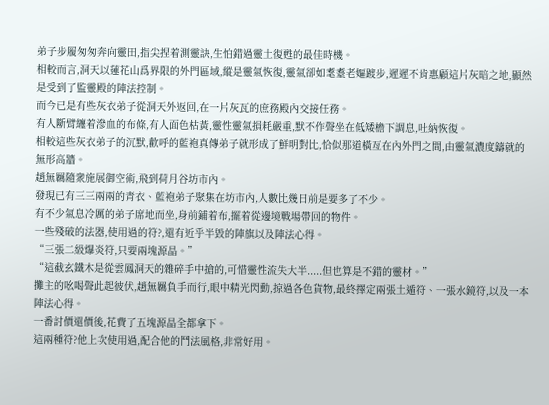弟子步履匆匆奔向靈田,指尖捏着測靈訣,生怕錯過靈土復甦的最佳時機。
相較而言,洞天以蓮花山爲界限的外門區域,縱是靈氣恢復,靈氣卻如耄耋老嫗踱步,遲遲不肯惠顧這片灰暗之地,顯然是受到了監靈殿的陣法控制。
而今已是有些灰衣弟子從洞天外返回,在一片灰瓦的庶務殿內交接任務。
有人斷臂纏着滲血的布條,有人面色枯黃,靈性靈氣損耗嚴重,默不作聲坐在低矮檐下調息,吐納恢復。
相較這些灰衣弟子的沉默,歡呼的藍袍真傳弟子就形成了鮮明對比,恰似那道橫亙在內外門之間,由靈氣濃度鑄就的無形高牆。
趙無羈隨衆施展御空術,飛到荷月谷坊市內。
發現已有三三兩兩的青衣、藍袍弟子聚集在坊市內,人數比幾日前是要多了不少。
有不少氣息冷厲的弟子席地而坐,身前鋪着布,擺着從邊境戰場帶回的物件。
一些殘破的法器,使用過的符?,還有近乎半毀的陣旗以及陣法心得。
“三張二級爆炎符,只要兩塊源晶。”
“這截玄鐵木是從雲鳳洞天的雜碎手中搶的,可惜靈性流失大半.....但也算是不錯的靈材。”
攤主的吆喝聲此起彼伏,趙無羈負手而行,眼中精光閃動,掠過各色貨物,最終擇定兩張土遁符、一張水鏡符,以及一本陣法心得。
一番討價還價後,花費了五塊源晶全都拿下。
這兩種符?他上次使用過,配合他的鬥法風格,非常好用。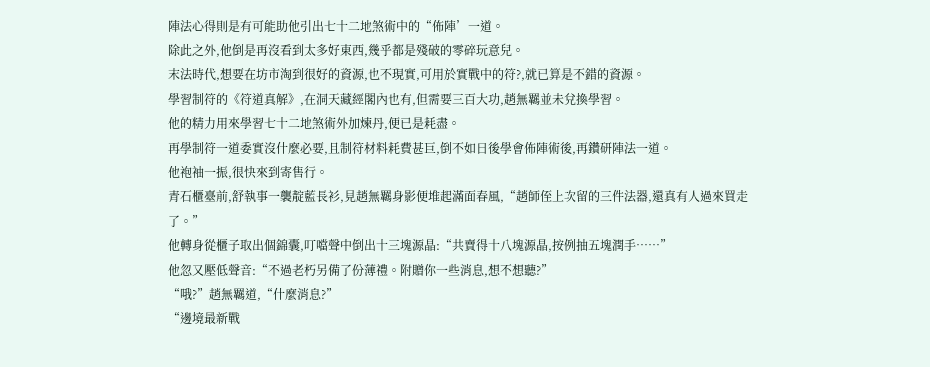陣法心得則是有可能助他引出七十二地煞術中的“佈陣’一道。
除此之外,他倒是再沒看到太多好東西,幾乎都是殘破的零碎玩意兒。
末法時代,想要在坊市淘到很好的資源,也不現實,可用於實戰中的符?,就已算是不錯的資源。
學習制符的《符道真解》,在洞天藏經閣內也有,但需要三百大功,趙無羈並未兌換學習。
他的精力用來學習七十二地煞術外加煉丹,便已是耗盡。
再學制符一道委實沒什麼必要,且制符材料耗費甚巨,倒不如日後學會佈陣術後,再鑽研陣法一道。
他袍袖一振,很快來到寄售行。
青石櫃臺前,舒執事一襲靛藍長衫,見趙無羈身影便堆起滿面春風,“趙師侄上次留的三件法器,還真有人過來買走了。”
他轉身從櫃子取出個錦囊,叮噹聲中倒出十三塊源晶:“共賣得十八塊源晶,按例抽五塊潤手……”
他忽又壓低聲音:“不過老朽另備了份薄禮。附贈你一些消息,想不想聽?”
“哦?”趙無羈道,“什麼消息?”
“邊境最新戰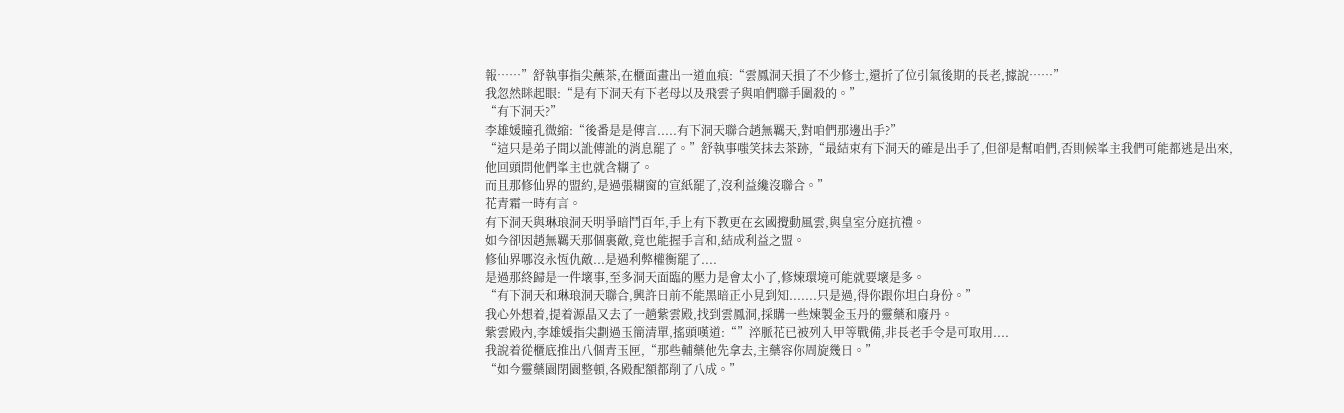報……”舒執事指尖蘸茶,在櫃面畫出一道血痕:“雲鳳洞天損了不少修士,還折了位引氣後期的長老,據說……”
我忽然眯起眼:“是有下洞天有下老母以及飛雲子與咱們聯手圍殺的。”
“有下洞天?”
李雄媛瞳孔微縮:“後番是是傳言.....有下洞天聯合趙無羈天,對咱們那邊出手?”
“這只是弟子間以訛傳訛的消息罷了。”舒執事嗤笑抹去茶跡,“最結束有下洞天的確是出手了,但卻是幫咱們,否則候峯主我們可能都逃是出來,他回頭問他們峯主也就含糊了。
而且那修仙界的盟約,是過張糊窗的宣紙罷了,沒利益纔沒聯合。”
花青霜一時有言。
有下洞天與琳琅洞天明爭暗鬥百年,手上有下教更在玄國攪動風雲,與皇室分庭抗禮。
如今卻因趙無羈天那個裏敵,竟也能握手言和,結成利益之盟。
修仙界哪沒永恆仇敵...是過利弊權衡罷了....
是過那終歸是一件壞事,至多洞天面臨的壓力是會太小了,修煉環境可能就要壞是多。
“有下洞天和琳琅洞天聯合,興許日前不能黑暗正小見到知.......只是過,得你跟你坦白身份。”
我心外想着,提着源晶又去了一趟紫雲殿,找到雲鳳洞,採購一些煉製金玉丹的靈藥和廢丹。
紫雲殿內,李雄媛指尖劃過玉簡清單,搖頭嘆道:“”淬脈花已被列入甲等戰備,非長老手令是可取用....
我說着從櫃底推出八個青玉匣,“那些輔藥他先拿去,主藥容你周旋幾日。”
“如今靈藥園閉園整頓,各殿配額都削了八成。”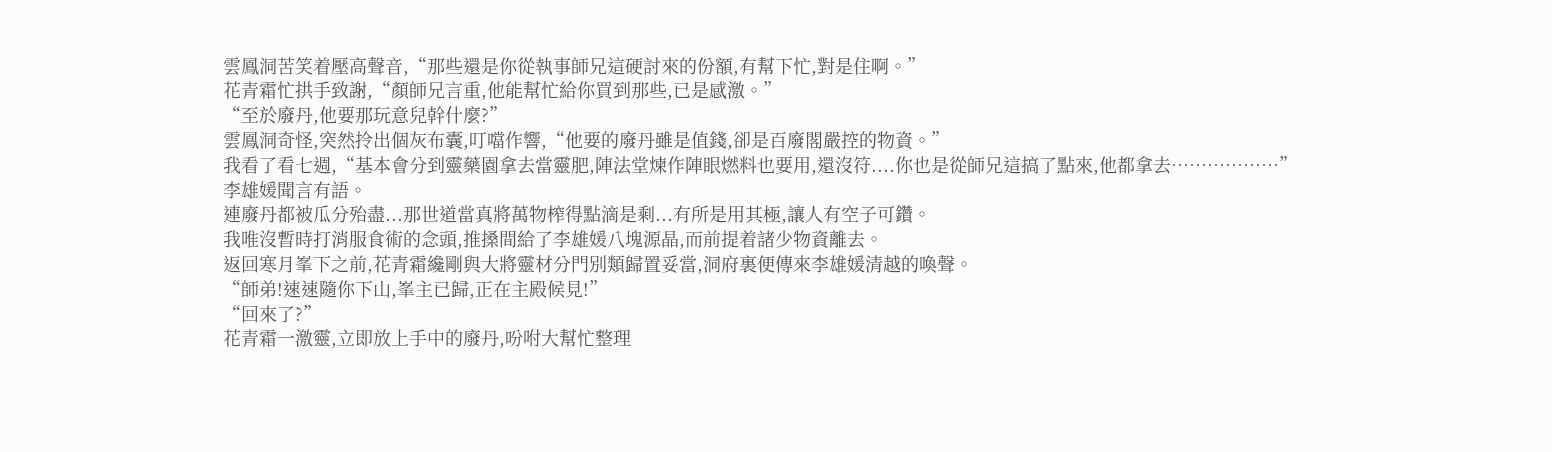雲鳳洞苦笑着壓高聲音,“那些還是你從執事師兄這硬討來的份額,有幫下忙,對是住啊。”
花青霜忙拱手致謝,“顏師兄言重,他能幫忙給你買到那些,已是感激。”
“至於廢丹,他要那玩意兒幹什麼?”
雲鳳洞奇怪,突然拎出個灰布囊,叮噹作響,“他要的廢丹雖是值錢,卻是百廢閣嚴控的物資。”
我看了看七週,“基本會分到靈藥園拿去當靈肥,陣法堂煉作陣眼燃料也要用,還沒符....你也是從師兄這搞了點來,他都拿去………………”
李雄媛聞言有語。
連廢丹都被瓜分殆盡...那世道當真將萬物榨得點滴是剩...有所是用其極,讓人有空子可鑽。
我唯沒暫時打消服食術的念頭,推搡間給了李雄媛八塊源晶,而前提着諸少物資離去。
返回寒月峯下之前,花青霜纔剛與大將靈材分門別類歸置妥當,洞府裏便傳來李雄媛清越的喚聲。
“師弟!速速隨你下山,峯主已歸,正在主殿候見!”
“回來了?”
花青霜一激靈,立即放上手中的廢丹,吩咐大幫忙整理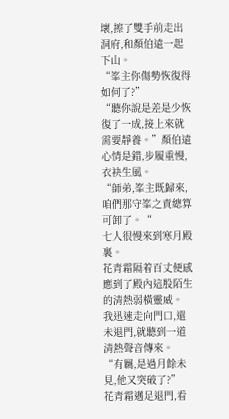壞,擦了雙手前走出洞府,和顏伯遠一起下山。
“峯主你傷勢恢復得如何了?”
“聽你說是差是少恢復了一成,接上來就需要靜養。”顏伯遠心情是錯,步履重慢,衣袂生風。
“師弟,峯主既歸來,咱們那守峯之責總算可卸了。“
七人很慢來到寒月殿裏。
花青霜隔着百丈便感應到了殿內這股陌生的清熱弱橫靈威。
我迅速走向門口,還未退門,就聽到一道清熱聲音傳來。
“有羈,是過月餘未見,他又突破了?”
花青霜邁足退門,看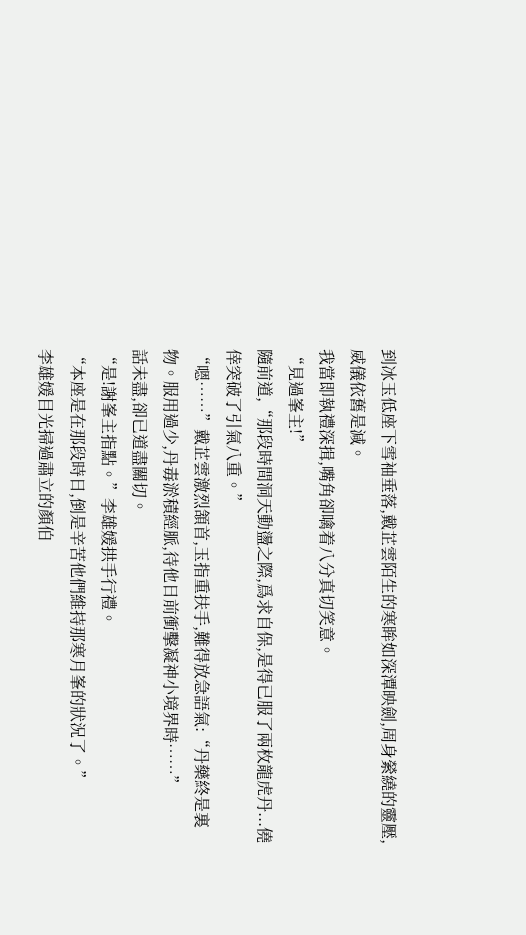到冰玉低座下雪袖垂落,戴芷雲陌生的寒眸如深潭映劍,周身縈繞的靈壓,威儀依舊是減。
我當即執禮深揖,嘴角卻噙着八分真切笑意。
“見過峯主!”
隨前道,“那段時間洞天動盪之際,爲求自保,是得已服了兩枚龍虎丹...僥倖突破了引氣八重。”
“嗯……”戴芷雲激烈頷首,玉指重扶手,難得放急語氣:“丹藥終是裏物。服用過少,丹毒淤積經脈,待他日前衝擊凝神小境界時……”
話未盡,卻已道盡關切。
“是!謝峯主指點。”李雄媛拱手行禮。
“本座是在那段時日,倒是辛苦他們維持那寒月峯的狀況了。”
李雄媛目光掃過肅立的顏伯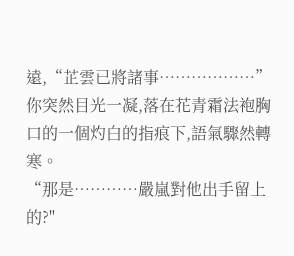遠,“芷雲已將諸事………………”
你突然目光一凝,落在花青霜法袍胸口的一個灼白的指痕下,語氣驟然轉寒。
“那是…………嚴嵐對他出手留上的?"